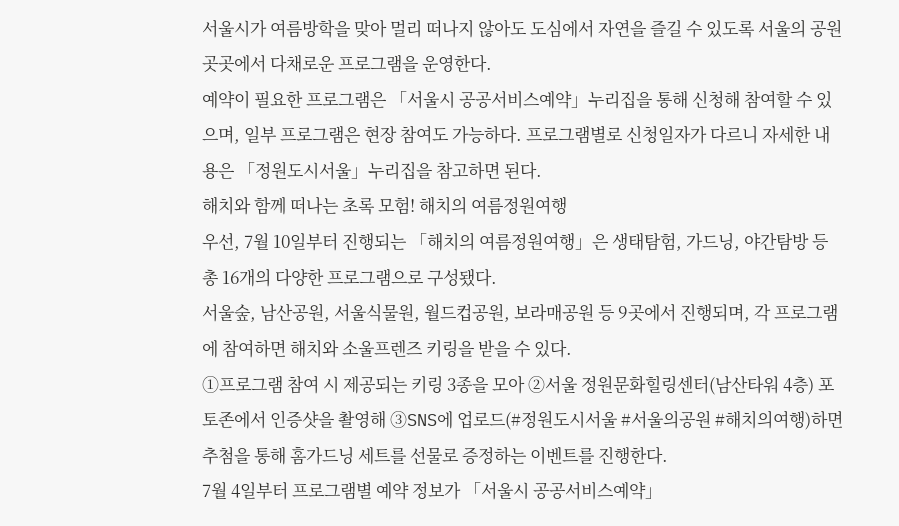서울시가 여름방학을 맞아 멀리 떠나지 않아도 도심에서 자연을 즐길 수 있도록 서울의 공원 곳곳에서 다채로운 프로그램을 운영한다.
예약이 필요한 프로그램은 「서울시 공공서비스예약」누리집을 통해 신청해 참여할 수 있으며, 일부 프로그램은 현장 참여도 가능하다. 프로그램별로 신청일자가 다르니 자세한 내용은 「정원도시서울」누리집을 참고하면 된다.
해치와 함께 떠나는 초록 모험! 해치의 여름정원여행
우선, 7월 10일부터 진행되는 「해치의 여름정원여행」은 생태탐험, 가드닝, 야간탐방 등 총 16개의 다양한 프로그램으로 구성됐다.
서울숲, 남산공원, 서울식물원, 월드컵공원, 보라매공원 등 9곳에서 진행되며, 각 프로그램에 참여하면 해치와 소울프렌즈 키링을 받을 수 있다.
①프로그램 참여 시 제공되는 키링 3종을 모아 ②서울 정원문화힐링센터(남산타워 4층) 포토존에서 인증샷을 촬영해 ③SNS에 업로드(#정원도시서울 #서울의공원 #해치의여행)하면 추첨을 통해 홈가드닝 세트를 선물로 증정하는 이벤트를 진행한다.
7월 4일부터 프로그램별 예약 정보가 「서울시 공공서비스예약」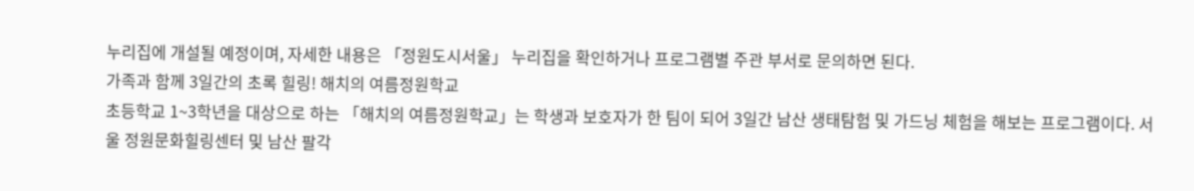누리집에 개설될 예정이며, 자세한 내용은 「정원도시서울」 누리집을 확인하거나 프로그램별 주관 부서로 문의하면 된다.
가족과 함께 3일간의 초록 힐링! 해치의 여름정원학교
초등학교 1~3학년을 대상으로 하는 「해치의 여름정원학교」는 학생과 보호자가 한 팀이 되어 3일간 남산 생태탐험 및 가드닝 체험을 해보는 프로그램이다. 서울 정원문화힐링센터 및 남산 팔각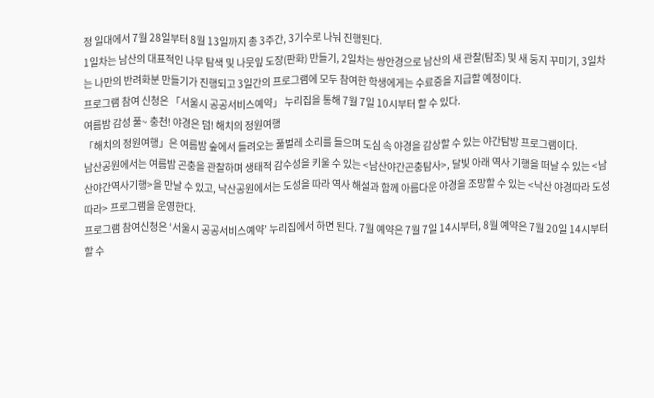정 일대에서 7월 28일부터 8월 13일까지 총 3주간, 3기수로 나눠 진행된다.
1일차는 남산의 대표적인 나무 탐색 및 나뭇잎 도장(판화) 만들기, 2일차는 쌍안경으로 남산의 새 관찰(탐조) 및 새 둥지 꾸미기, 3일차는 나만의 반려화분 만들기가 진행되고 3일간의 프로그램에 모두 참여한 학생에게는 수료증을 지급할 예정이다.
프로그램 참여 신청은 「서울시 공공서비스예약」 누리집을 통해 7월 7일 10시부터 할 수 있다.
여름밤 감성 풀~ 충천! 야경은 덤! 해치의 정원여행
「해치의 정원여행」은 여름밤 숲에서 들려오는 풀벌레 소리를 들으며 도심 속 야경을 감상할 수 있는 야간탐방 프로그램이다.
남산공원에서는 여름밤 곤충을 관찰하며 생태적 감수성을 키울 수 있는 <남산야간곤충탐사>, 달빛 아래 역사 기행을 떠날 수 있는 <남산야간역사기행>을 만날 수 있고, 낙산공원에서는 도성을 따라 역사 해설과 함께 아름다운 야경을 조망할 수 있는 <낙산 야경따라 도성따라> 프로그램을 운영한다.
프로그램 참여신청은 ‘서울시 공공서비스예약’ 누리집에서 하면 된다. 7월 예약은 7월 7일 14시부터, 8월 예약은 7월 20일 14시부터 할 수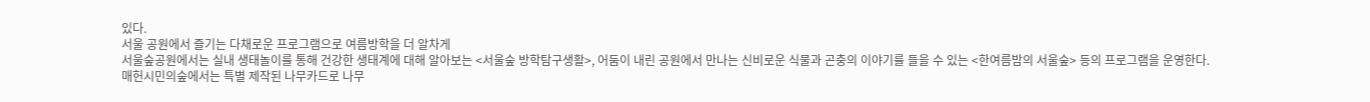있다.
서울 공원에서 즐기는 다채로운 프로그램으로 여름방학을 더 알차게
서울숲공원에서는 실내 생태놀이를 통해 건강한 생태계에 대해 알아보는 <서울숲 방학탐구생활>, 어둠이 내린 공원에서 만나는 신비로운 식물과 곤충의 이야기를 들을 수 있는 <한여름밤의 서울숲> 등의 프로그램을 운영한다.
매헌시민의숲에서는 특별 제작된 나무카드로 나무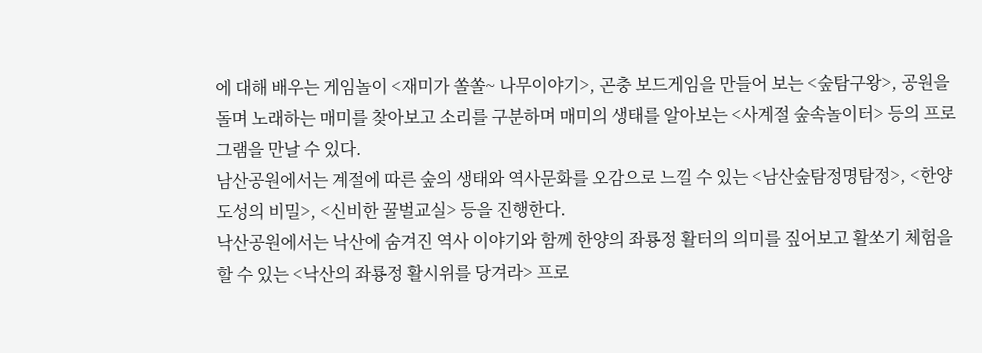에 대해 배우는 게임놀이 <재미가 쏠쏠~ 나무이야기>, 곤충 보드게임을 만들어 보는 <숲탐구왕>, 공원을 돌며 노래하는 매미를 찾아보고 소리를 구분하며 매미의 생태를 알아보는 <사계절 숲속놀이터> 등의 프로그램을 만날 수 있다.
남산공원에서는 계절에 따른 숲의 생태와 역사문화를 오감으로 느낄 수 있는 <남산숲탐정명탐정>, <한양도성의 비밀>, <신비한 꿀벌교실> 등을 진행한다.
낙산공원에서는 낙산에 숨겨진 역사 이야기와 함께 한양의 좌룡정 활터의 의미를 짚어보고 활쏘기 체험을 할 수 있는 <낙산의 좌룡정 활시위를 당겨라> 프로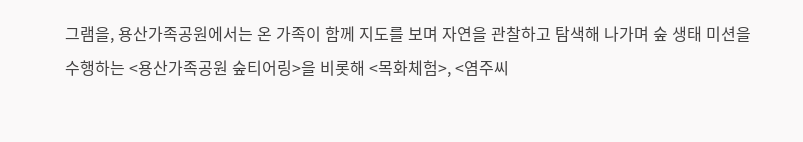그램을, 용산가족공원에서는 온 가족이 함께 지도를 보며 자연을 관찰하고 탐색해 나가며 숲 생태 미션을 수행하는 <용산가족공원 숲티어링>을 비롯해 <목화체험>, <염주씨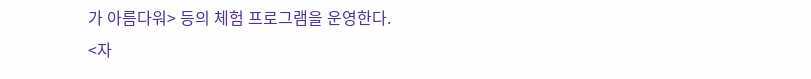가 아름다워> 등의 체험 프로그램을 운영한다.
<자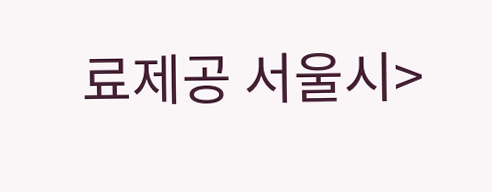료제공 서울시>